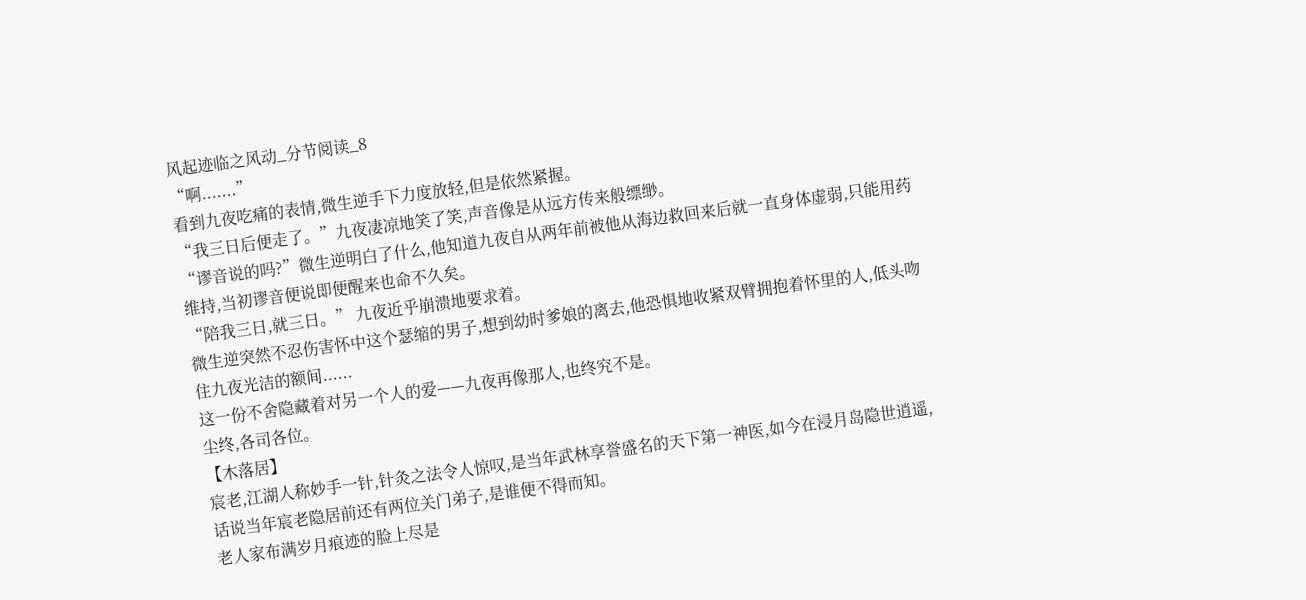风起迹临之风动_分节阅读_8
“啊.......”
看到九夜吃痛的表情,微生逆手下力度放轻,但是依然紧握。
“我三日后便走了。”九夜凄凉地笑了笑,声音像是从远方传来般缥缈。
“谬音说的吗?”微生逆明白了什么,他知道九夜自从两年前被他从海边救回来后就一直身体虚弱,只能用药维持,当初谬音便说即便醒来也命不久矣。
“陪我三日,就三日。” 九夜近乎崩溃地要求着。
微生逆突然不忍伤害怀中这个瑟缩的男子,想到幼时爹娘的离去,他恐惧地收紧双臂拥抱着怀里的人,低头吻住九夜光洁的额间......
这一份不舍隐藏着对另一个人的爱——九夜再像那人,也终究不是。
尘终,各司各位。
【木落居】
宸老,江湖人称妙手一针,针灸之法令人惊叹,是当年武林享誉盛名的天下第一神医,如今在浸月岛隐世逍遥,话说当年宸老隐居前还有两位关门弟子,是谁便不得而知。
老人家布满岁月痕迹的脸上尽是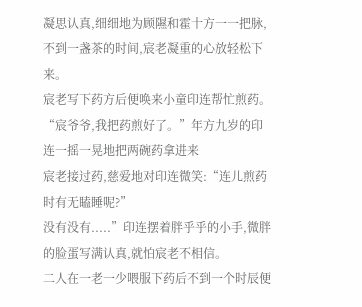凝思认真,细细地为顾隰和霍十方一一把脉,不到一盏茶的时间,宸老凝重的心放轻松下来。
宸老写下药方后便唤来小童印连帮忙煎药。
“宸爷爷,我把药煎好了。”年方九岁的印连一摇一晃地把两碗药拿进来
宸老接过药,慈爱地对印连微笑:“连儿煎药时有无瞌睡呢?”
没有没有.....”印连摆着胖乎乎的小手,微胖的脸蛋写满认真,就怕宸老不相信。
二人在一老一少喂服下药后不到一个时辰便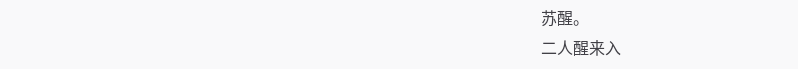苏醒。
二人醒来入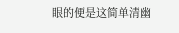眼的便是这简单清幽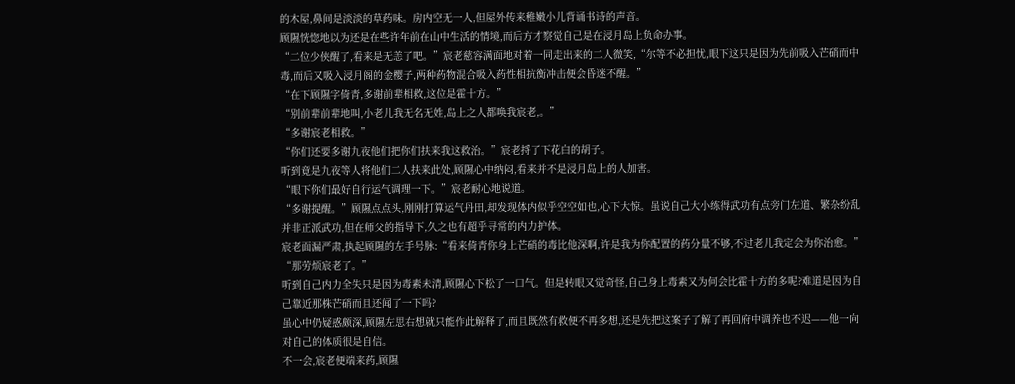的木屋,鼻间是淡淡的草药味。房内空无一人,但屋外传来稚嫩小儿背诵书诗的声音。
顾隰恍惚地以为还是在些许年前在山中生活的情境,而后方才察觉自己是在浸月岛上负命办事。
“二位少侠醒了,看来是无恙了吧。”宸老慈容满面地对着一同走出来的二人微笑,“尔等不必担忧,眼下这只是因为先前吸入芒硝而中毒,而后又吸入浸月阁的金樱子,两种药物混合吸入药性相抗衡冲击便会昏迷不醒。”
“在下顾隰字倚青,多谢前辈相救,这位是霍十方。”
“别前辈前辈地叫,小老儿我无名无姓,岛上之人都唤我宸老,。”
“多谢宸老相救。”
“你们还要多谢九夜他们把你们扶来我这救治。”宸老捋了下花白的胡子。
听到竟是九夜等人将他们二人扶来此处,顾隰心中纳闷,看来并不是浸月岛上的人加害。
“眼下你们最好自行运气调理一下。”宸老耐心地说道。
“多谢提醒。”顾隰点点头,刚刚打算运气丹田,却发现体内似乎空空如也,心下大惊。虽说自己大小练得武功有点旁门左道、繁杂纷乱并非正派武功,但在师父的指导下,久之也有超乎寻常的内力护体。
宸老面漏严肃,执起顾隰的左手号脉:“看来倚青你身上芒硝的毒比他深啊,许是我为你配置的药分量不够,不过老儿我定会为你治愈。”
“那劳烦宸老了。”
听到自己内力全失只是因为毒素未清,顾隰心下松了一口气。但是转眼又觉奇怪,自己身上毒素又为何会比霍十方的多呢?难道是因为自己靠近那株芒硝而且还闻了一下吗?
虽心中仍疑惑颇深,顾隰左思右想就只能作此解释了,而且既然有救便不再多想,还是先把这案子了解了再回府中调养也不迟——他一向对自己的体质很是自信。
不一会,宸老便端来药,顾隰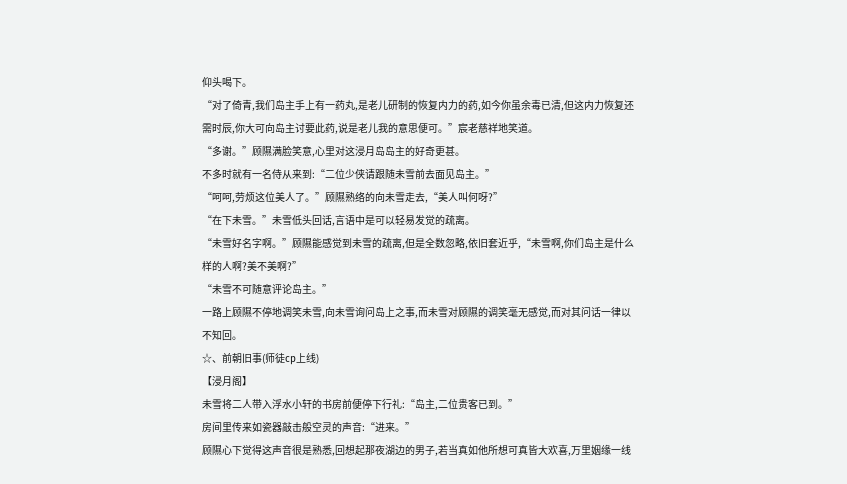仰头喝下。
“对了倚青,我们岛主手上有一药丸,是老儿研制的恢复内力的药,如今你虽余毒已清,但这内力恢复还需时辰,你大可向岛主讨要此药,说是老儿我的意思便可。”宸老慈祥地笑道。
“多谢。”顾隰满脸笑意,心里对这浸月岛岛主的好奇更甚。
不多时就有一名侍从来到:“二位少侠请跟随未雪前去面见岛主。”
“呵呵,劳烦这位美人了。”顾隰熟络的向未雪走去,“美人叫何呀?”
“在下未雪。”未雪低头回话,言语中是可以轻易发觉的疏离。
“未雪好名字啊。”顾隰能感觉到未雪的疏离,但是全数忽略,依旧套近乎,“未雪啊,你们岛主是什么样的人啊?美不美啊?”
“未雪不可随意评论岛主。”
一路上顾隰不停地调笑未雪,向未雪询问岛上之事,而未雪对顾隰的调笑毫无感觉,而对其问话一律以不知回。
☆、前朝旧事(师徒cp上线)
【浸月阁】
未雪将二人带入浮水小轩的书房前便停下行礼:“岛主,二位贵客已到。”
房间里传来如瓷器敲击般空灵的声音:“进来。”
顾隰心下觉得这声音很是熟悉,回想起那夜湖边的男子,若当真如他所想可真皆大欢喜,万里姻缘一线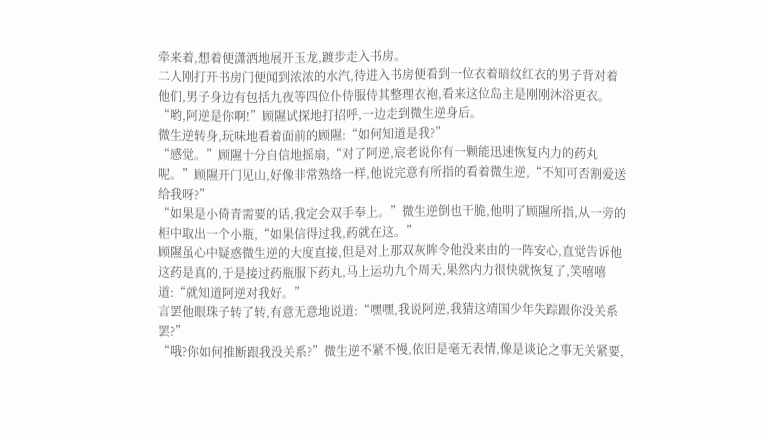牵来着,想着便潇洒地展开玉龙,踱步走入书房。
二人刚打开书房门便闻到浓浓的水汽,待进入书房便看到一位衣着暗纹红衣的男子背对着他们,男子身边有包括九夜等四位仆侍服侍其整理衣袍,看来这位岛主是刚刚沐浴更衣。
“哟,阿逆是你啊!”顾隰试探地打招呼,一边走到微生逆身后。
微生逆转身,玩味地看着面前的顾隰:“如何知道是我?”
“感觉。”顾隰十分自信地摇扇,“对了阿逆,宸老说你有一颗能迅速恢复内力的药丸呢。”顾隰开门见山,好像非常熟络一样,他说完意有所指的看着微生逆,“不知可否割爱送给我呀?”
“如果是小倚青需要的话,我定会双手奉上。”微生逆倒也干脆,他明了顾隰所指,从一旁的柜中取出一个小瓶,“如果信得过我,药就在这。”
顾隰虽心中疑惑微生逆的大度直接,但是对上那双灰眸令他没来由的一阵安心,直觉告诉他这药是真的,于是接过药瓶服下药丸,马上运功九个周天,果然内力很快就恢复了,笑嘻嘻道:“就知道阿逆对我好。”
言罢他眼珠子转了转,有意无意地说道:“嘿嘿,我说阿逆,我猜这靖国少年失踪跟你没关系罢?”
“哦?你如何推断跟我没关系?”微生逆不紧不慢,依旧是毫无表情,像是谈论之事无关紧要,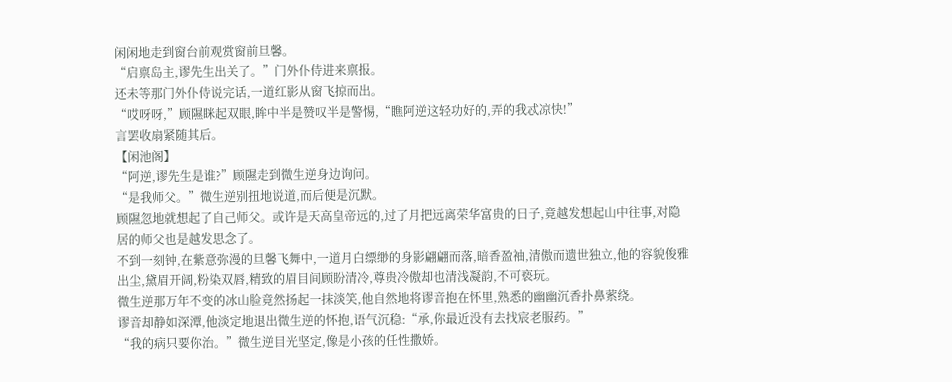闲闲地走到窗台前观赏窗前旦馨。
“启禀岛主,谬先生出关了。”门外仆侍进来禀报。
还未等那门外仆侍说完话,一道红影从窗飞掠而出。
“哎呀呀,”顾隰眯起双眼,眸中半是赞叹半是警惕,“瞧阿逆这轻功好的,弄的我忒凉快!”
言罢收扇紧随其后。
【闲池阁】
“阿逆,谬先生是谁?”顾隰走到微生逆身边询问。
“是我师父。”微生逆别扭地说道,而后便是沉默。
顾隰忽地就想起了自己师父。或许是天高皇帝远的,过了月把远离荣华富贵的日子,竟越发想起山中往事,对隐居的师父也是越发思念了。
不到一刻钟,在紫意弥漫的旦馨飞舞中,一道月白缥缈的身影翩翩而落,暗香盈袖,清傲而遗世独立,他的容貌俊雅出尘,黛眉开阔,粉染双唇,精致的眉目间顾盼清冷,尊贵冷傲却也清浅凝韵,不可亵玩。
微生逆那万年不变的冰山脸竟然扬起一抹淡笑,他自然地将谬音抱在怀里,熟悉的幽幽沉香扑鼻萦绕。
谬音却静如深潭,他淡定地退出微生逆的怀抱,语气沉稳:“承,你最近没有去找宸老服药。”
“我的病只要你治。”微生逆目光坚定,像是小孩的任性撒娇。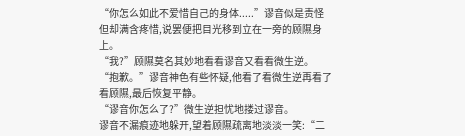“你怎么如此不爱惜自己的身体.....”谬音似是责怪但却满含疼惜,说罢便把目光移到立在一旁的顾隰身上。
“我?”顾隰莫名其妙地看看谬音又看看微生逆。
“抱歉。”谬音神色有些怀疑,他看了看微生逆再看了看顾隰,最后恢复平静。
“谬音你怎么了?”微生逆担忧地搂过谬音。
谬音不漏痕迹地躲开,望着顾隰疏离地淡淡一笑:“二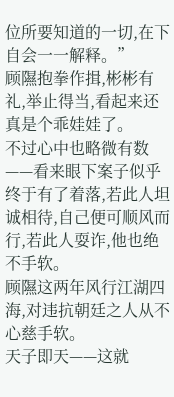位所要知道的一切,在下自会一一解释。”
顾隰抱拳作揖,彬彬有礼,举止得当,看起来还真是个乖娃娃了。
不过心中也略微有数——看来眼下案子似乎终于有了着落,若此人坦诚相待,自己便可顺风而行,若此人耍诈,他也绝不手软。
顾隰这两年风行江湖四海,对违抗朝廷之人从不心慈手软。
天子即天——这就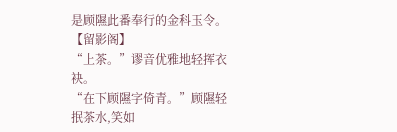是顾隰此番奉行的金科玉令。
【留影阁】
“上茶。”谬音优雅地轻挥衣袂。
“在下顾隰字倚青。”顾隰轻抿茶水,笑如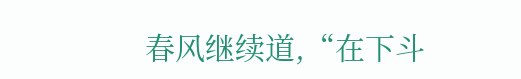春风继续道,“在下斗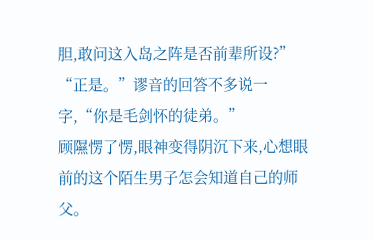胆,敢问这入岛之阵是否前辈所设?”
“正是。”谬音的回答不多说一字,“你是毛剑怀的徒弟。”
顾隰愣了愣,眼神变得阴沉下来,心想眼前的这个陌生男子怎会知道自己的师父。